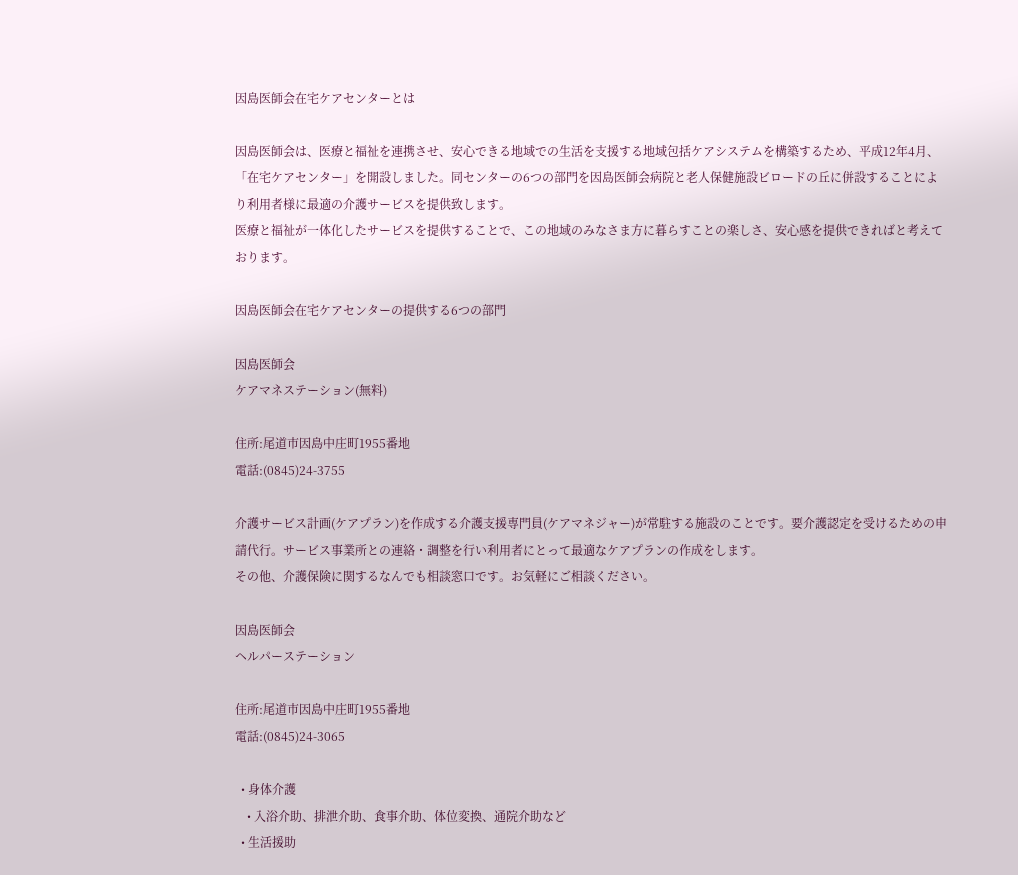因島医師会在宅ケアセンターとは

因島医師会は、医療と福祉を連携させ、安心できる地域での生活を支援する地域包括ケアシステムを構築するため、平成12年4月、「在宅ケアセンター」を開設しました。同センターの6つの部門を因島医師会病院と老人保健施設ビロードの丘に併設することにより利用者様に最適の介護サービスを提供致します。
医療と福祉が一体化したサービスを提供することで、この地域のみなさま方に暮らすことの楽しさ、安心感を提供できればと考えております。

因島医師会在宅ケアセンターの提供する6つの部門

因島医師会
ケアマネステーション(無料)

住所:尾道市因島中庄町1955番地
電話:(0845)24-3755

介護サービス計画(ケアプラン)を作成する介護支援専門員(ケアマネジャー)が常駐する施設のことです。要介護認定を受けるための申請代行。サービス事業所との連絡・調整を行い利用者にとって最適なケアプランの作成をします。
その他、介護保険に関するなんでも相談窓口です。お気軽にご相談ください。

因島医師会
ヘルパーステーション

住所:尾道市因島中庄町1955番地
電話:(0845)24-3065

  • 身体介護
    • 入浴介助、排泄介助、食事介助、体位変換、通院介助など
  • 生活援助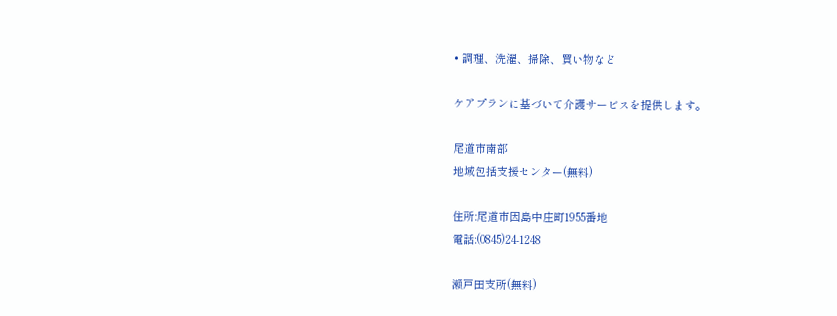• 調理、洗濯、掃除、買い物など

ケアプランに基づいて介護サービスを提供します。

尾道市南部
地域包括支援センター(無料)

住所:尾道市因島中庄町1955番地
電話:(0845)24-1248

瀬戸田支所(無料)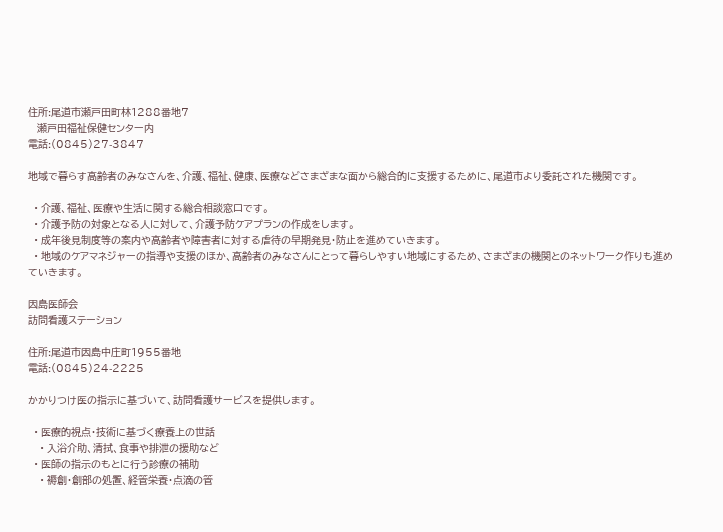住所:尾道市瀬戸田町林1288番地7
   瀬戸田福祉保健センター内
電話:(0845)27-3847

地域で暮らす高齢者のみなさんを、介護、福祉、健康、医療などさまざまな面から総合的に支援するために、尾道市より委託された機関です。

  • 介護、福祉、医療や生活に関する総合相談窓口です。
  • 介護予防の対象となる人に対して、介護予防ケアプランの作成をします。
  • 成年後見制度等の案内や高齢者や障害者に対する虐待の早期発見・防止を進めていきます。
  • 地域のケアマネジャーの指導や支援のほか、高齢者のみなさんにとって暮らしやすい地域にするため、さまざまの機関とのネットワーク作りも進めていきます。

因島医師会
訪問看護ステーション

住所:尾道市因島中庄町1955番地
電話:(0845)24-2225

かかりつけ医の指示に基づいて、訪問看護サービスを提供します。

  • 医療的視点・技術に基づく療養上の世話
    • 入浴介助、清拭、食事や排泄の援助など
  • 医師の指示のもとに行う診療の補助
    • 褥創・創部の処置、経管栄養・点滴の管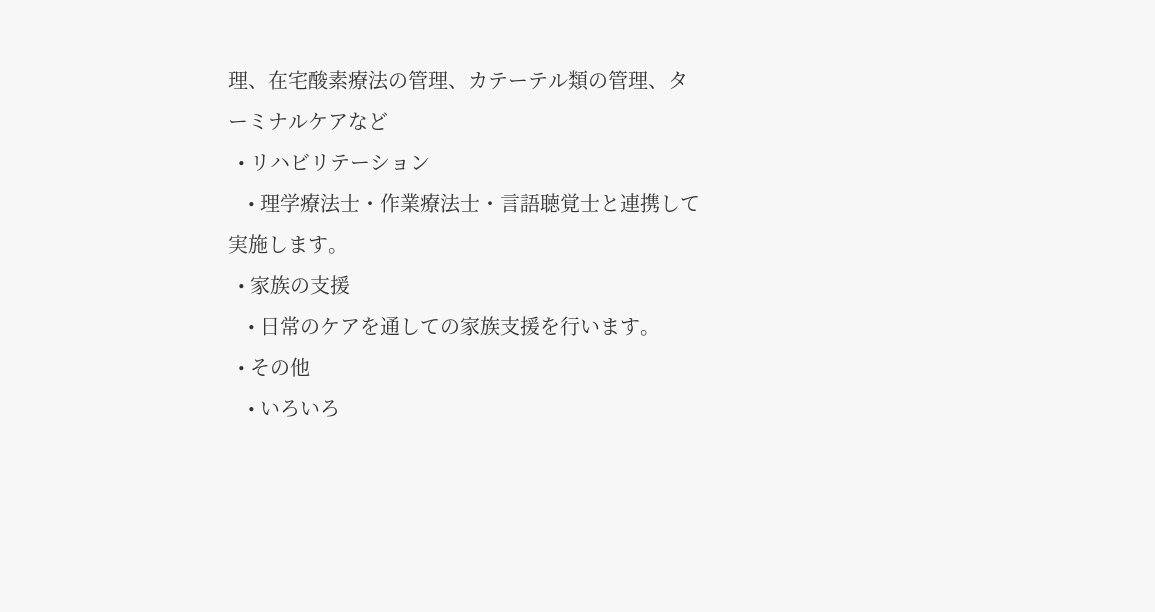理、在宅酸素療法の管理、カテーテル類の管理、ターミナルケアなど
  • リハビリテーション
    • 理学療法士・作業療法士・言語聴覚士と連携して実施します。
  • 家族の支援
    • 日常のケアを通しての家族支援を行います。
  • その他
    • いろいろ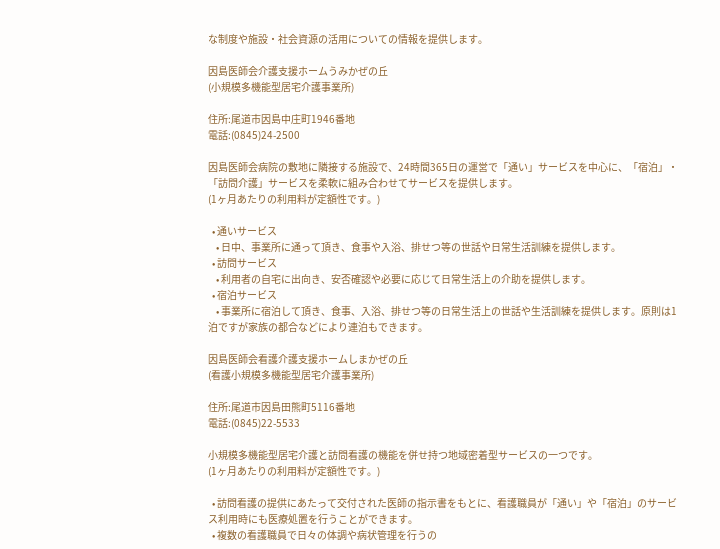な制度や施設・社会資源の活用についての情報を提供します。

因島医師会介護支援ホームうみかぜの丘
(小規模多機能型居宅介護事業所)

住所:尾道市因島中庄町1946番地
電話:(0845)24-2500

因島医師会病院の敷地に隣接する施設で、24時間365日の運営で「通い」サービスを中心に、「宿泊」・「訪問介護」サービスを柔軟に組み合わせてサービスを提供します。
(1ヶ月あたりの利用料が定額性です。)

  • 通いサービス
    • 日中、事業所に通って頂き、食事や入浴、排せつ等の世話や日常生活訓練を提供します。
  • 訪問サービス
    • 利用者の自宅に出向き、安否確認や必要に応じて日常生活上の介助を提供します。
  • 宿泊サービス
    • 事業所に宿泊して頂き、食事、入浴、排せつ等の日常生活上の世話や生活訓練を提供します。原則は1泊ですが家族の都合などにより連泊もできます。

因島医師会看護介護支援ホームしまかぜの丘
(看護小規模多機能型居宅介護事業所)

住所:尾道市因島田熊町5116番地
電話:(0845)22-5533

小規模多機能型居宅介護と訪問看護の機能を併せ持つ地域密着型サービスの一つです。
(1ヶ月あたりの利用料が定額性です。)

  • 訪問看護の提供にあたって交付された医師の指示書をもとに、看護職員が「通い」や「宿泊」のサービス利用時にも医療処置を行うことができます。
  • 複数の看護職員で日々の体調や病状管理を行うの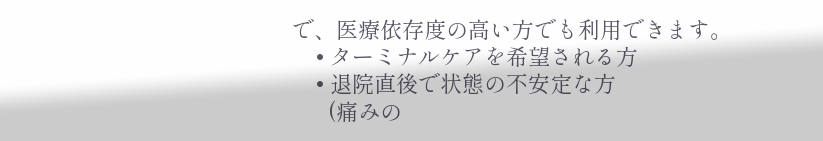で、医療依存度の高い方でも利用できます。
    • ターミナルケアを希望される方
    • 退院直後で状態の不安定な方
      (痛みの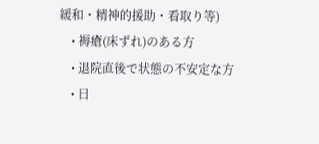緩和・精神的援助・看取り等)
    • 褥瘡(床ずれ)のある方
    • 退院直後で状態の不安定な方
    • 日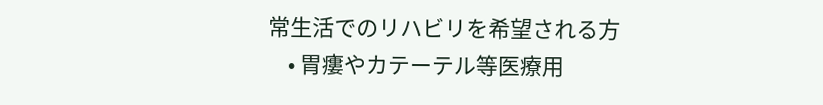常生活でのリハビリを希望される方
    • 胃瘻やカテーテル等医療用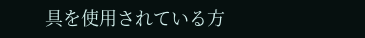具を使用されている方